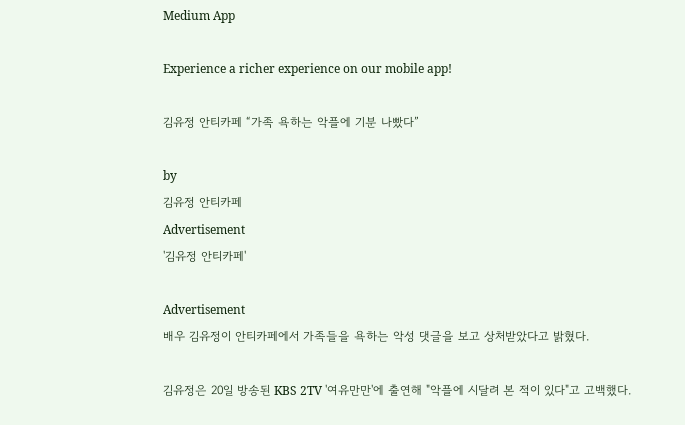Medium App

Experience a richer experience on our mobile app!

김유정 안티카페 “가족 욕하는 악플에 기분 나빴다”

by
김유정 안티카페
Advertisement
'김유정 안티카페'

Advertisement
배우 김유정이 안티카페에서 가족들을 욕하는 악성 댓글을 보고 상처받았다고 밝혔다.

김유정은 20일 방송된 KBS 2TV '여유만만'에 출연해 "악플에 시달려 본 적이 있다"고 고백했다.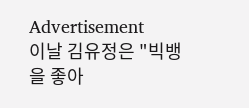Advertisement
이날 김유정은 "빅뱅을 좋아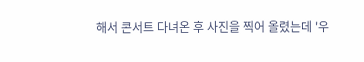해서 콘서트 다녀온 후 사진을 찍어 올렸는데 '우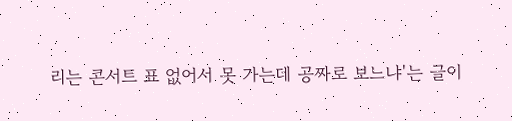리는 콘서트 표 없어서 못 가는데 공짜로 보느냐'는 글이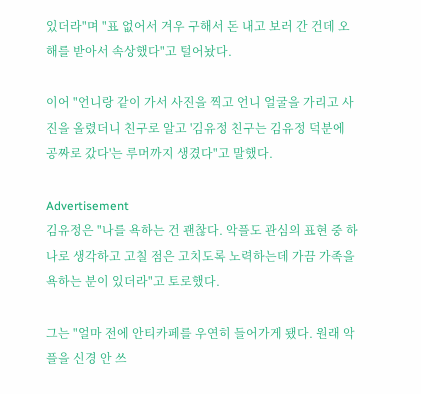있더라"며 "표 없어서 겨우 구해서 돈 내고 보러 간 건데 오해를 받아서 속상했다"고 털어놨다.

이어 "언니랑 같이 가서 사진을 찍고 언니 얼굴을 가리고 사진을 올렸더니 친구로 알고 '김유정 친구는 김유정 덕분에 공짜로 갔다'는 루머까지 생겼다"고 말했다.

Advertisement
김유정은 "나를 욕하는 건 괜찮다. 악플도 관심의 표현 중 하나로 생각하고 고칠 점은 고치도록 노력하는데 가끔 가족을 욕하는 분이 있더라"고 토로했다.

그는 "얼마 전에 안티카페를 우연히 들어가게 됐다. 원래 악플을 신경 안 쓰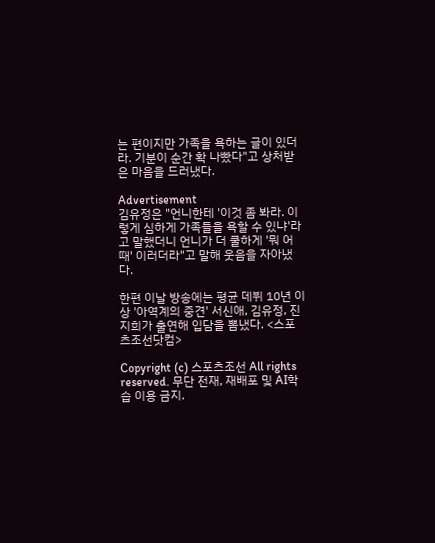는 편이지만 가족을 욕하는 글이 있더라. 기분이 순간 확 나빴다"고 상처받은 마음을 드러냈다.

Advertisement
김유정은 "언니한테 '이것 좀 봐라. 이렇게 심하게 가족들을 욕할 수 있냐'라고 말했더니 언니가 더 쿨하게 '뭐 어때' 이러더라"고 말해 웃음을 자아냈다.

한편 이날 방송에는 평균 데뷔 10년 이상 '아역계의 중견' 서신애, 김유정, 진지희가 출연해 입담을 뽐냈다. <스포츠조선닷컴>

Copyright (c) 스포츠조선 All rights reserved. 무단 전재, 재배포 및 AI학습 이용 금지.